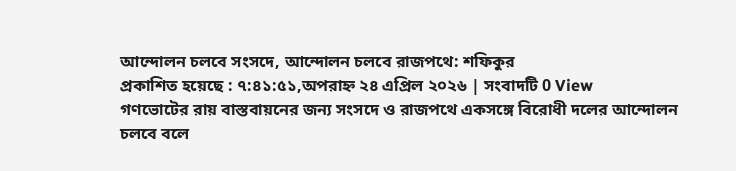আন্দোলন চলবে সংসদে, আন্দোলন চলবে রাজপথে: শফিকুর
প্রকাশিত হয়েছে : ৭:৪১:৫১,অপরাহ্ন ২৪ এপ্রিল ২০২৬ | সংবাদটি 0 View
গণভোটের রায় বাস্তবায়নের জন্য সংসদে ও রাজপথে একসঙ্গে বিরোধী দলের আন্দোলন চলবে বলে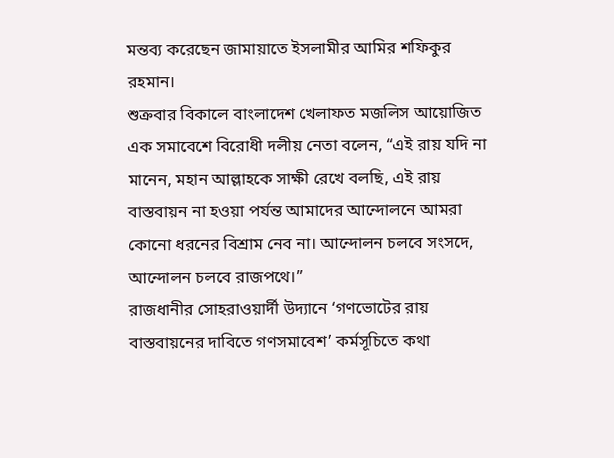মন্তব্য করেছেন জামায়াতে ইসলামীর আমির শফিকুর রহমান।
শুক্রবার বিকালে বাংলাদেশ খেলাফত মজলিস আয়োজিত এক সমাবেশে বিরোধী দলীয় নেতা বলেন, “এই রায় যদি না মানেন, মহান আল্লাহকে সাক্ষী রেখে বলছি, এই রায় বাস্তবায়ন না হওয়া পর্যন্ত আমাদের আন্দোলনে আমরা কোনো ধরনের বিশ্রাম নেব না। আন্দোলন চলবে সংসদে, আন্দোলন চলবে রাজপথে।”
রাজধানীর সোহরাওয়ার্দী উদ্যানে ‘গণভোটের রায় বাস্তবায়নের দাবিতে গণসমাবেশ’ কর্মসূচিতে কথা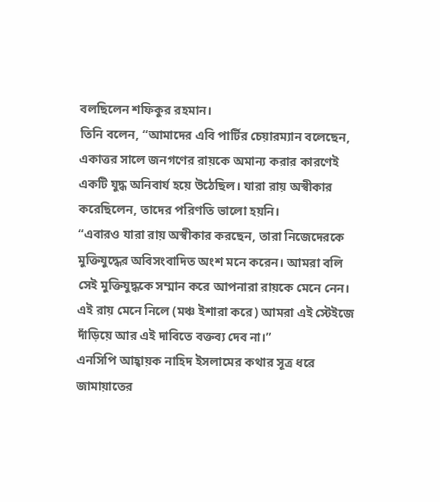বলছিলেন শফিকুর রহমান।
তিনি বলেন, “আমাদের এবি পার্টির চেয়ারম্যান বলেছেন, একাত্তর সালে জনগণের রায়কে অমান্য করার কারণেই একটি যুদ্ধ অনিবার্য হয়ে উঠেছিল। যারা রায় অস্বীকার করেছিলেন, তাদের পরিণতি ভালো হয়নি।
“এবারও যারা রায় অস্বীকার করছেন, তারা নিজেদেরকে মুক্তিযুদ্ধের অবিসংবাদিত অংশ মনে করেন। আমরা বলি সেই মুক্তিযুদ্ধকে সম্মান করে আপনারা রায়কে মেনে নেন। এই রায় মেনে নিলে (মঞ্চ ইশারা করে) আমরা এই স্টেইজে দাঁড়িয়ে আর এই দাবিতে বক্তব্য দেব না।”
এনসিপি আহ্বায়ক নাহিদ ইসলামের কথার সূত্র ধরে জামায়াতের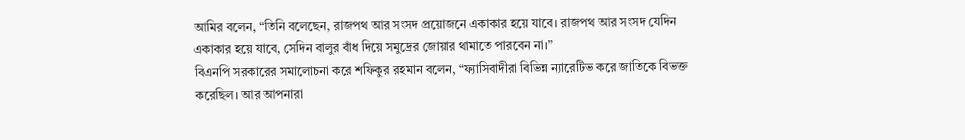আমির বলেন, “তিনি বলেছেন, রাজপথ আর সংসদ প্রয়োজনে একাকার হয়ে যাবে। রাজপথ আর সংসদ যেদিন একাকার হয়ে যাবে, সেদিন বালুর বাঁধ দিয়ে সমুদ্রের জোয়ার থামাতে পারবেন না।”
বিএনপি সরকারের সমালোচনা করে শফিকুর রহমান বলেন, “ফ্যাসিবাদীরা বিভিন্ন ন্যারেটিভ করে জাতিকে বিভক্ত করেছিল। আর আপনারা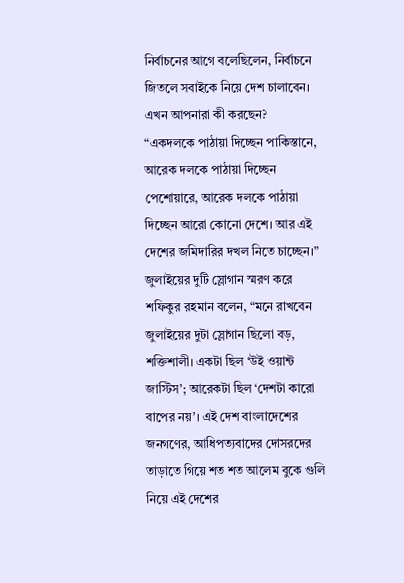নির্বাচনের আগে বলেছিলেন, নির্বাচনে জিতলে সবাইকে নিয়ে দেশ চালাবেন। এখন আপনারা কী করছেন?
“একদলকে পাঠায়া দিচ্ছেন পাকিস্তানে, আরেক দলকে পাঠায়া দিচ্ছেন পেশোয়ারে, আরেক দলকে পাঠায়া দিচ্ছেন আরো কোনো দেশে। আর এই দেশের জমিদারির দখল নিতে চাচ্ছেন।”
জুলাইয়ের দুটি স্লোগান স্মরণ করে শফিকুর রহমান বলেন, “মনে রাখবেন জুলাইয়ের দুটা স্লোগান ছিলো বড়, শক্তিশালী। একটা ছিল ‘উই ওয়ান্ট জাস্টিস’; আরেকটা ছিল ‘দেশটা কারো বাপের নয়’। এই দেশ বাংলাদেশের জনগণের, আধিপত্যবাদের দোসরদের তাড়াতে গিয়ে শত শত আলেম বুকে গুলি নিয়ে এই দেশের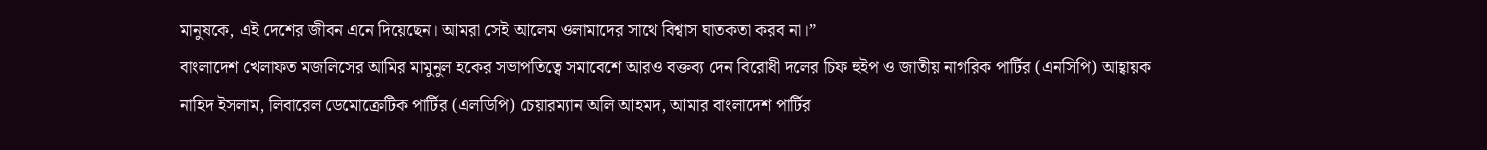মানুষকে, এই দেশের জীবন এনে দিয়েছেন। আমরা সেই আলেম ওলামাদের সাথে বিশ্বাস ঘাতকতা করব না।”
বাংলাদেশ খেলাফত মজলিসের আমির মামুনুল হকের সভাপতিত্বে সমাবেশে আরও বক্তব্য দেন বিরোধী দলের চিফ হুইপ ও জাতীয় নাগরিক পার্টির (এনসিপি) আহ্বায়ক নাহিদ ইসলাম, লিবারেল ডেমোক্রেটিক পার্টির (এলডিপি) চেয়ারম্যান অলি আহমদ, আমার বাংলাদেশ পার্টির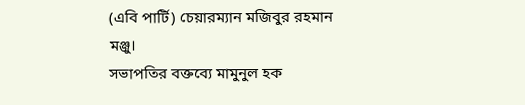(এবি পার্টি) চেয়ারম্যান মজিবুর রহমান মঞ্জু।
সভাপতির বক্তব্যে মামুনুল হক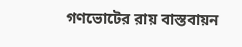গণভোটের রায় বাস্তবায়ন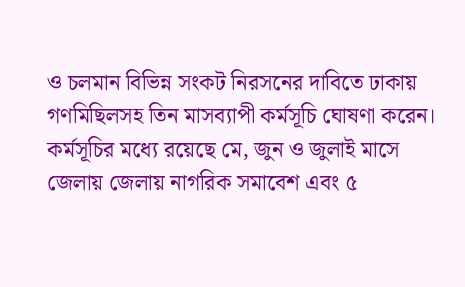ও চলমান বিভিন্ন সংকট নিরসনের দাবিতে ঢাকায় গণমিছিলসহ তিন মাসব্যাপী কর্মসূচি ঘোষণা করেন।
কর্মসূচির মধ্যে রয়েছে মে, জুন ও জুলাই মাসে জেলায় জেলায় নাগরিক সমাবেশ এবং ৫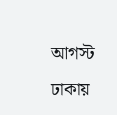আগস্ট ঢাকায়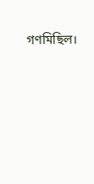গণমিছিল।